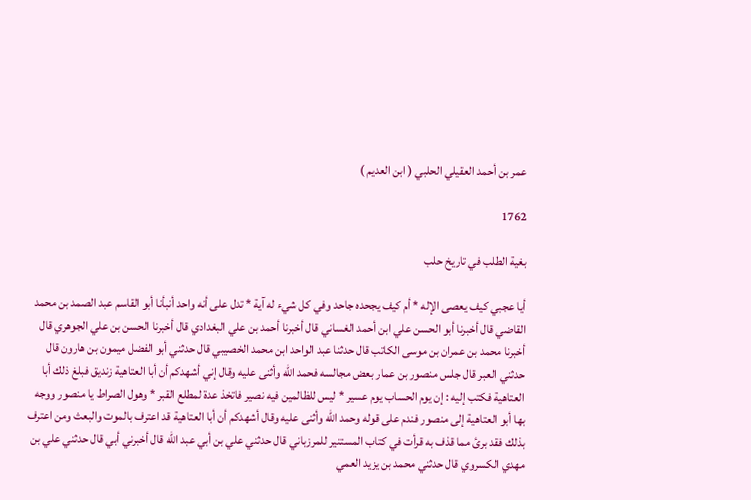عمر بن أحمد العقيلي الحلبي ( ابن العديم )

1762

بغية الطلب في تاريخ حلب

أيا عجبي كيف يعصى الإله * أم كيف يجحده جاحد وفي كل شيء له آية * تدل على أنه واحد أنبأنا أبو القاسم عبد الصمد بن محمد القاضي قال أخبرنا أبو الحسن علي ابن أحمد الغساني قال أخبرنا أحمد بن علي البغدادي قال أخبرنا الحسن بن علي الجوهري قال أخبرنا محمد بن عمران بن موسى الكاتب قال حدثنا عبد الواحد ابن محمد الخصيبي قال حدثني أبو الفضل ميمون بن هارون قال حدثني العبر قال جلس منصور بن عمار بعض مجالسه فحمد الله وأثنى عليه وقال إني أشهدكم أن أبا العتاهية زنديق فبلغ ذلك أبا العتاهية فكتب إليه : إن يوم الحساب يوم عسير * ليس للظالمين فيه نصير فاتخذ عدة لمطلع القبر * وهول الصراط يا منصور ووجه بها أبو العتاهية إلى منصور فندم على قوله وحمد الله وأثنى عليه وقال أشهدكم أن أبا العتاهية قد اعترف بالموت والبعث ومن اعترف بذلك فقد برئ مما قذف به قرأت في كتاب المستنير للمرزباني قال حدثني علي بن أبي عبد الله قال أخبرني أبي قال حدثني علي بن مهدي الكسروي قال حدثني محمد بن يزيد العمي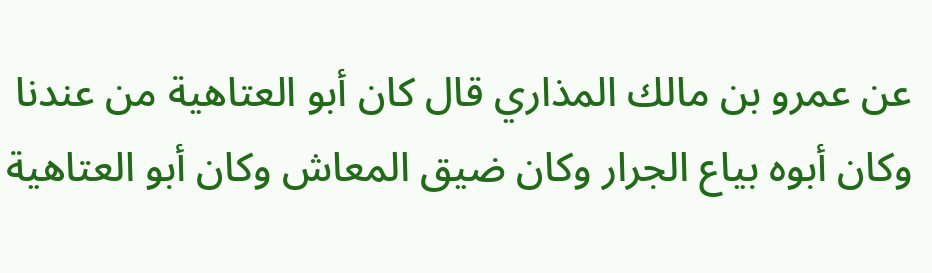عن عمرو بن مالك المذاري قال كان أبو العتاهية من عندنا وكان أبوه بياع الجرار وكان ضيق المعاش وكان أبو العتاهية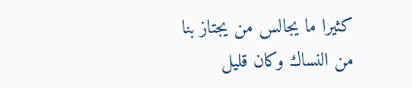كثيرا ما يجالس من يجتاز بنا من النساك وكان قليل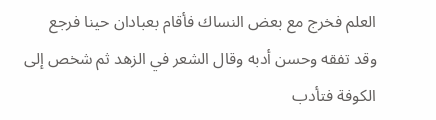العلم فخرج مع بعض النساك فأقام بعبادان حينا فرجع وقد تفقه وحسن أدبه وقال الشعر في الزهد ثم شخص إلى الكوفة فتأدب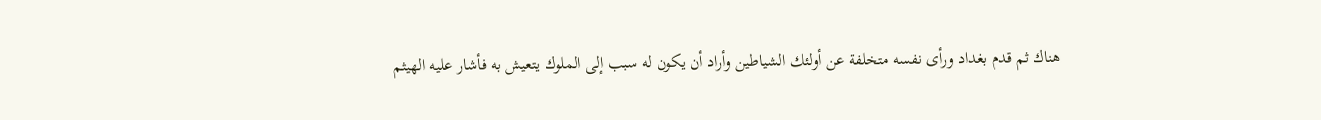هناك ثم قدم بغداد ورأى نفسه متخلفة عن أولئك الشياطين وأراد أن يكون له سبب إلى الملوك يتعيش به فأشار عليه الهيثم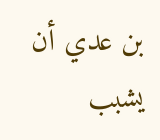بن عدي أن يشبب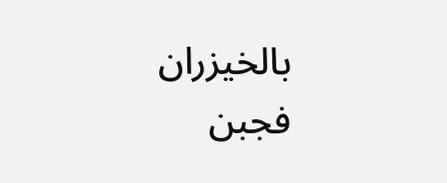بالخيزران فجبن